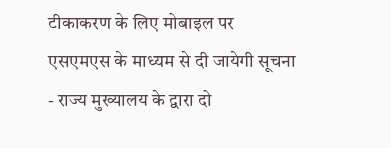टीकाकरण के लिए मोबाइल पर एसएमएस के माध्यम से दी जायेगी सूचना
- राज्य मुख्यालय के द्वारा दो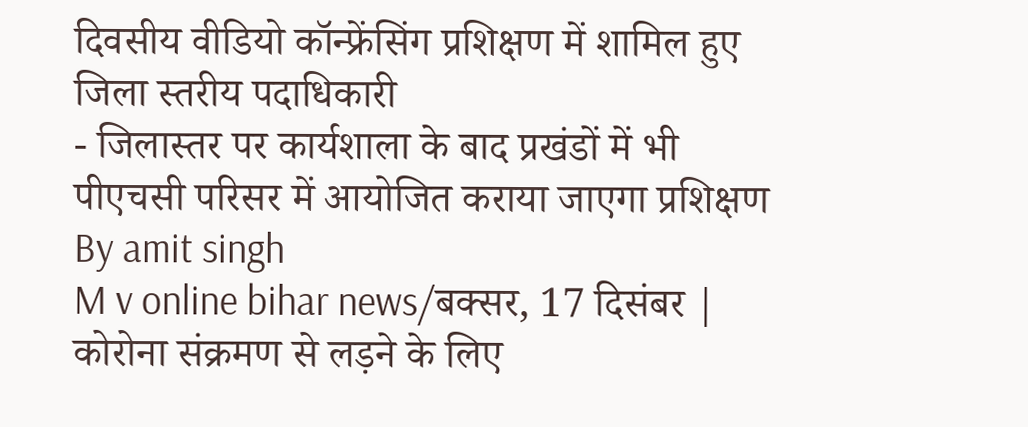दिवसीय वीडियो कॉन्फ्रेंसिंग प्रशिक्षण में शामिल हुए जिला स्तरीय पदाधिकारी
- जिलास्तर पर कार्यशाला के बाद प्रखंडों में भी पीएचसी परिसर में आयोजित कराया जाएगा प्रशिक्षण
By amit singh
M v online bihar news/बक्सर, 17 दिसंबर | कोरोना संक्रमण से लड़ने के लिए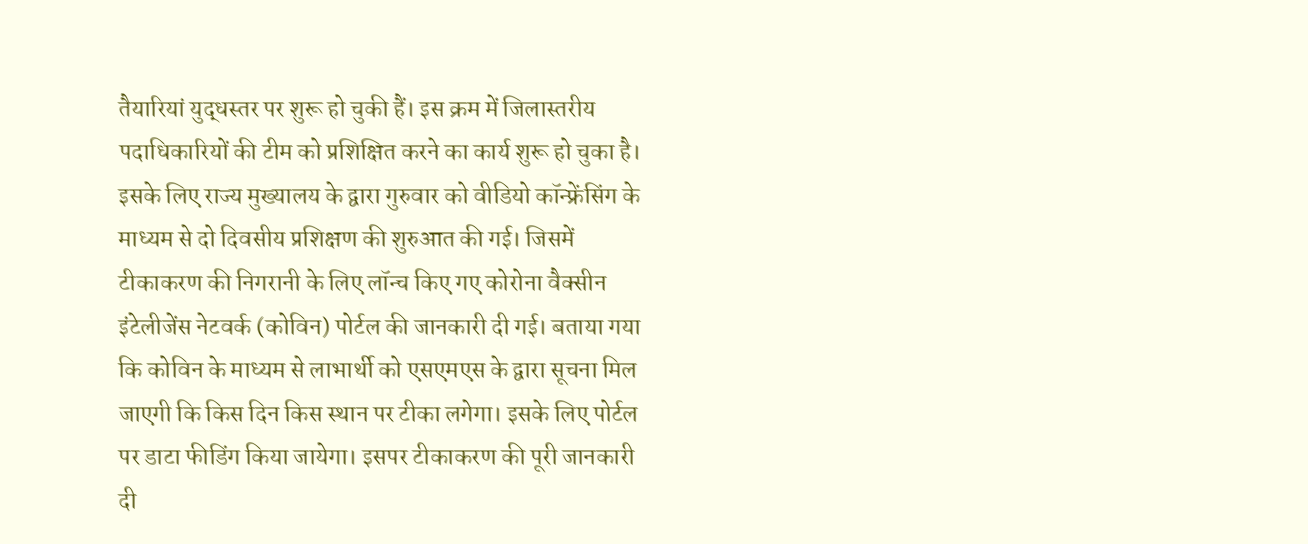तैयारियां युद्धस्तर पर शुरू हो चुकी हैं। इस क्रम में जिलास्तरीय पदाधिकारियों की टीम को प्रशिक्षित करने का कार्य शुरू हो चुका है। इसके लिए राज्य मुख्यालय के द्वारा गुरुवार को वीडियो कॉन्फ्रेंसिंग के माध्यम से दो दिवसीय प्रशिक्षण की शुरुआत की गई। जिसमें टीकाकरण की निगरानी के लिए लॉन्च किए गए कोरोना वैक्सीन इंटेलीजेंस नेटवर्क (कोविन) पोर्टल की जानकारी दी गई। बताया गया कि कोविन के माध्यम से लाभार्थी को एसएमएस के द्वारा सूचना मिल जाएगी कि किस दिन किस स्थान पर टीका लगेगा। इसके लिए पोर्टल पर डाटा फीडिंग किया जायेगा। इसपर टीकाकरण की पूरी जानकारी दी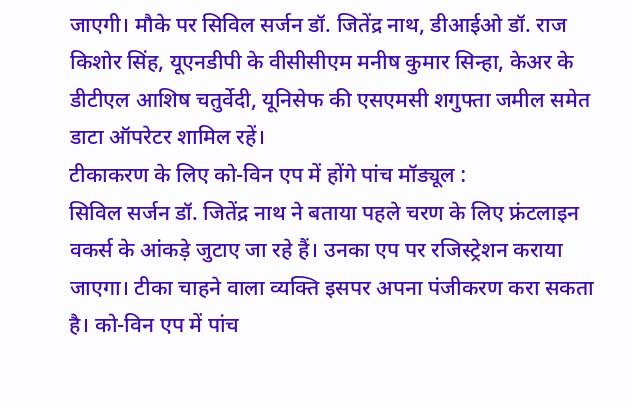जाएगी। मौके पर सिविल सर्जन डॉ. जितेंद्र नाथ, डीआईओ डॉ. राज किशोर सिंह, यूएनडीपी के वीसीसीएम मनीष कुमार सिन्हा, केअर के डीटीएल आशिष चतुर्वेदी, यूनिसेफ की एसएमसी शगुफ्ता जमील समेत डाटा ऑपरेटर शामिल रहें।
टीकाकरण के लिए को-विन एप में होंगे पांच मॉड्यूल :
सिविल सर्जन डॉ. जितेंद्र नाथ ने बताया पहले चरण के लिए फ्रंटलाइन वकर्स के आंकड़े जुटाए जा रहे हैं। उनका एप पर रजिस्ट्रेशन कराया जाएगा। टीका चाहने वाला व्यक्ति इसपर अपना पंजीकरण करा सकता है। को-विन एप में पांच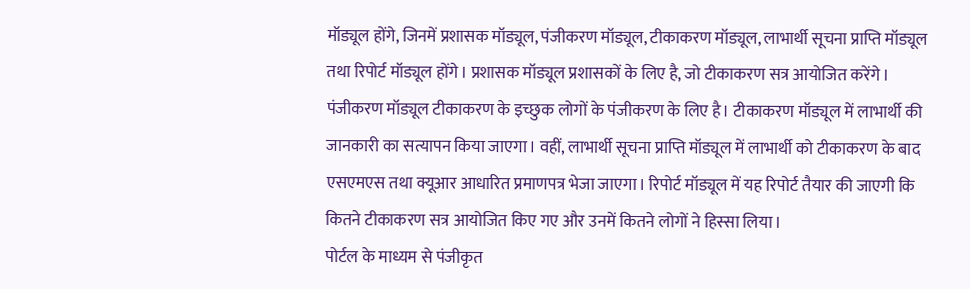मॉड्यूल होंगे, जिनमें प्रशासक मॉड्यूल, पंजीकरण मॉड्यूल, टीकाकरण मॉड्यूल, लाभार्थी सूचना प्राप्ति मॉड्यूल तथा रिपोर्ट मॉड्यूल होंगे। प्रशासक मॉड्यूल प्रशासकों के लिए है, जो टीकाकरण सत्र आयोजित करेंगे। पंजीकरण मॉड्यूल टीकाकरण के इच्छुक लोगों के पंजीकरण के लिए है। टीकाकरण मॉड्यूल में लाभार्थी की जानकारी का सत्यापन किया जाएगा। वहीं, लाभार्थी सूचना प्राप्ति मॉड्यूल में लाभार्थी को टीकाकरण के बाद एसएमएस तथा क्यूआर आधारित प्रमाणपत्र भेजा जाएगा। रिपोर्ट मॉड्यूल में यह रिपोर्ट तैयार की जाएगी कि कितने टीकाकरण सत्र आयोजित किए गए और उनमें कितने लोगों ने हिस्सा लिया।
पोर्टल के माध्यम से पंजीकृत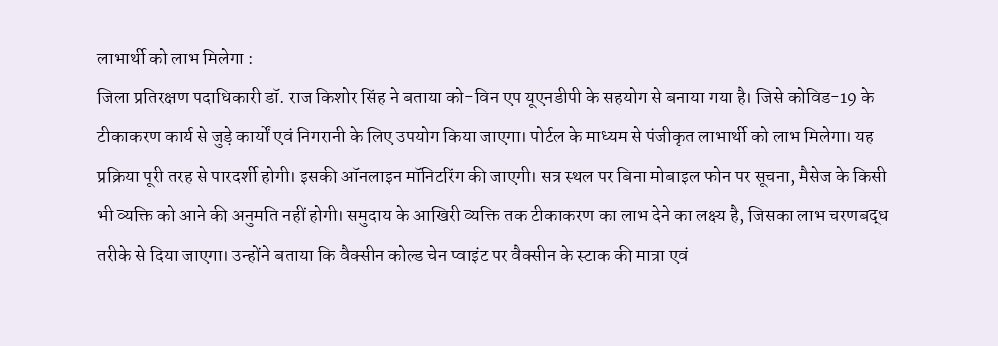लाभार्थी को लाभ मिलेगा :
जिला प्रतिरक्षण पदाधिकारी डॉ. राज किशोर सिंह ने बताया को-विन एप यूएनडीपी के सहयोग से बनाया गया है। जिसे कोविड-19 के टीकाकरण कार्य से जुड़े कार्यों एवं निगरानी के लिए उपयोग किया जाएगा। पोर्टल के माध्यम से पंजीकृत लाभार्थी को लाभ मिलेगा। यह प्रक्रिया पूरी तरह से पारदर्शी होगी। इसकी ऑनलाइन मॉनिटरिंग की जाएगी। सत्र स्थल पर बिना मोबाइल फोन पर सूचना, मैसेज के किसी भी व्यक्ति को आने की अनुमति नहीं होगी। समुदाय के आखिरी व्यक्ति तक टीकाकरण का लाभ देने का लक्ष्य है, जिसका लाभ चरणबद्ध तरीके से दिया जाएगा। उन्होंने बताया कि वैक्सीन कोल्ड चेन प्वाइंट पर वैक्सीन के स्टाक की मात्रा एवं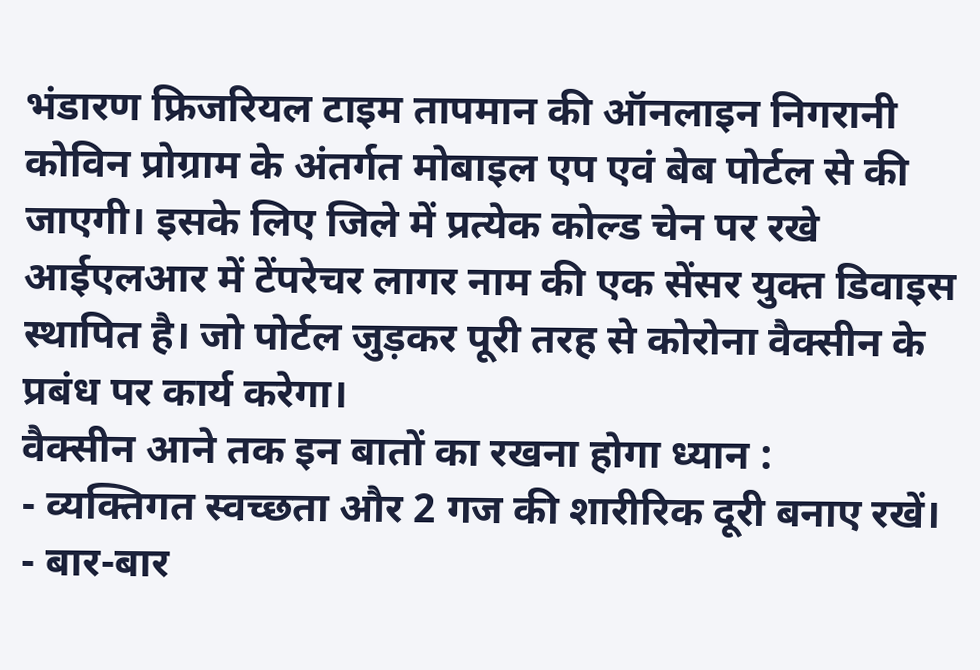भंडारण फ्रिजरियल टाइम तापमान की ऑनलाइन निगरानी कोविन प्रोग्राम के अंतर्गत मोबाइल एप एवं बेब पोर्टल से की जाएगी। इसके लिए जिले में प्रत्येक कोल्ड चेन पर रखे आईएलआर में टेंपरेचर लागर नाम की एक सेंसर युक्त डिवाइस स्थापित है। जो पोर्टल जुड़कर पूरी तरह से कोरोना वैक्सीन के प्रबंध पर कार्य करेगा।
वैक्सीन आने तक इन बातों का रखना होगा ध्यान :
- व्यक्तिगत स्वच्छता और 2 गज की शारीरिक दूरी बनाए रखें।
- बार-बार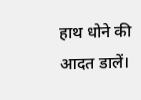हाथ धोने की आदत डालें।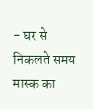- घर से निकलते समय मास्क का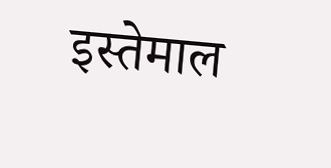इस्तेमाल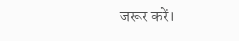जरूर करें।